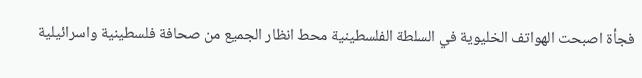فجأة اصبحت الهواتف الخليوية في السلطة الفلسطينية محط انظار الجميع من صحافة فلسطينية واسرائيلية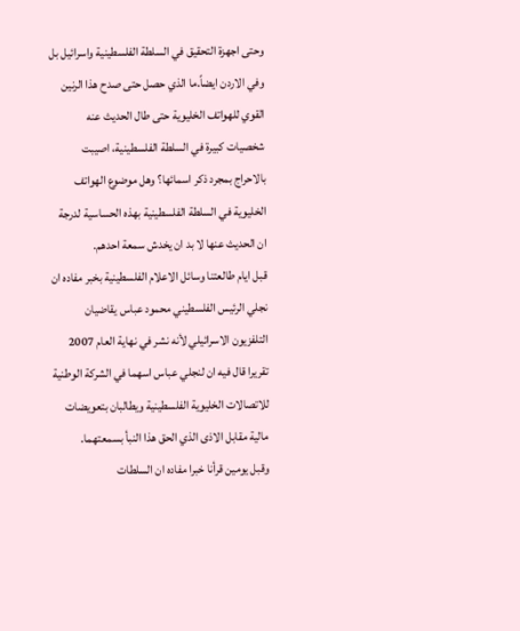وحتى اجهزة التحقيق في السلطة الفلسطينية واسرائيل بل وفي الاردن ايضاً.ما الذي حصل حتى صدح هذا الرنين القوي للهواتف الخليوية حتى طال الحديث عنه شخصيات كبيرة في السلطة الفلسطينية، اصيبت بالاحراج بمجرد ذكر اسمائها؟ وهل موضوع الهواتف الخليوية في السلطة الفلسطينية بهذه الحساسية لدرجة ان الحديث عنها لا بد ان يخدش سمعة احدهم.
قبل ايام طالعتنا وسائل الاعلام الفلسطينية بخبر مفاده ان نجلي الرئيس الفلسطيني محمود عباس يقاضيان التلفزيون الاسرائيلي لأنه نشر في نهاية العام 2007 تقريرا قال فيه ان لنجلي عباس اسهما في الشركة الوطنية للاتصالات الخليوية الفلسطينية ويطالبان بتعويضات مالية مقابل الاذى الذي الحق هذا النبأ بسمعتهما.
وقبل يومين قرأنا خبرا مفاده ان السلطات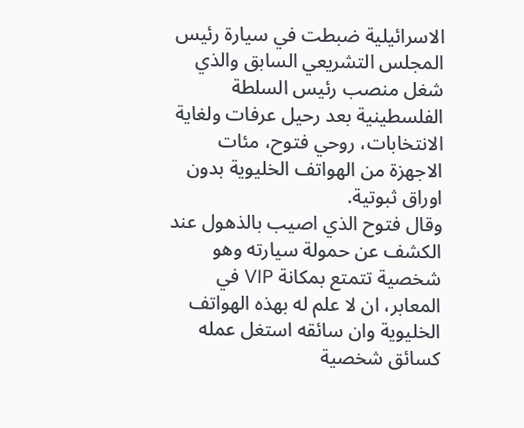الاسرائيلية ضبطت في سيارة رئيس المجلس التشريعي السابق والذي شغل منصب رئيس السلطة الفلسطينية بعد رحيل عرفات ولغاية الانتخابات، روحي فتوح، مئات الاجهزة من الهواتف الخليوية بدون اوراق ثبوتية.
وقال فتوح الذي اصيب بالذهول عند الكشف عن حمولة سيارته وهو شخصية تتمتع بمكانة VIP في المعابر، ان لا علم له بهذه الهواتف الخليوية وان سائقه استغل عمله كسائق شخصية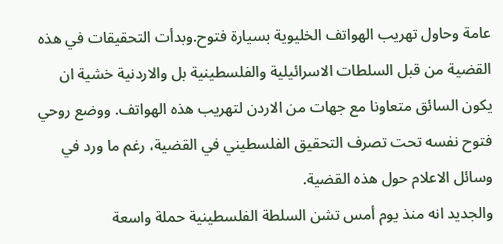عامة وحاول تهريب الهواتف الخليوية بسيارة فتوح.وبدأت التحقيقات في هذه القضية من قبل السلطات الاسرائيلية والفلسطينية بل والاردنية خشية ان يكون السائق متعاونا مع جهات من الاردن لتهريب هذه الهواتف. ووضع روحي فتوح نفسه تحت تصرف التحقيق الفلسطيني في القضية، رغم ما ورد في وسائل الاعلام حول هذه القضية.
والجديد انه منذ يوم أمس تشن السلطة الفلسطينية حملة واسعة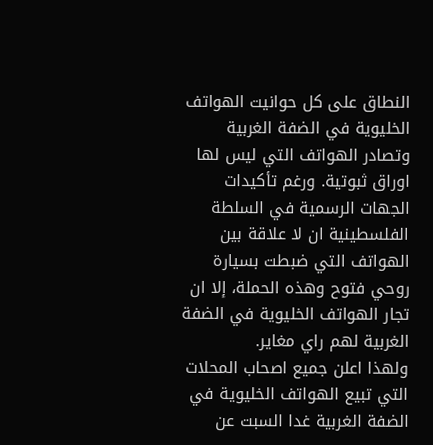النطاق على كل حوانيت الهواتف الخليوية في الضفة الغربية وتصادر الهواتف التي ليس لها اوراق ثبوتية. ورغم تأكيدات الجهات الرسمية في السلطة الفلسطينية ان لا علاقة بين الهواتف التي ضبطت بسيارة روحي فتوح وهذه الحملة، إلا ان تجار الهواتف الخليوية في الضفة الغربية لهم راي مغاير.
ولهذا اعلن جميع اصحاب المحلات التي تبيع الهواتف الخليوية في الضفة الغربية غدا السبت عن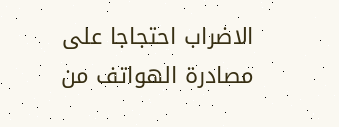الاضراب احتجاجا على مصادرة الهواتف من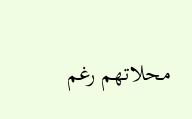محلاتهم رغم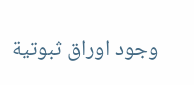وجود اوراق ثبوتية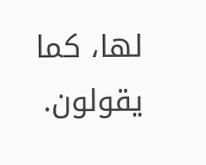لها، كما يقولون.